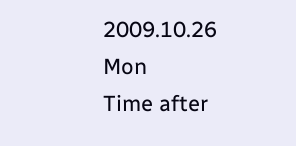2009.10.26 Mon
Time after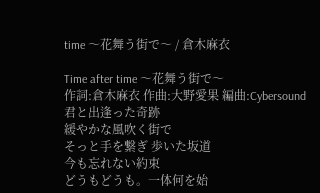time 〜花舞う街で〜 / 倉木麻衣

Time after time 〜花舞う街で〜
作詞:倉木麻衣 作曲:大野愛果 編曲:Cybersound
君と出逢った奇跡
緩やかな風吹く街で
そっと手を繋ぎ 歩いた坂道
今も忘れない約束
どうもどうも。一体何を始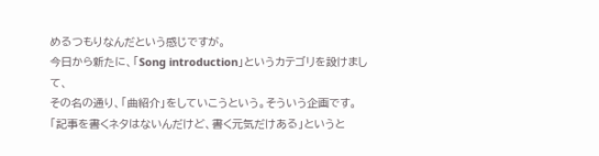めるつもりなんだという感じですが。
今日から新たに、「Song introduction」というカテゴリを設けまして、
その名の通り、「曲紹介」をしていこうという。そういう企画です。
「記事を書くネタはないんだけど、書く元気だけある」というと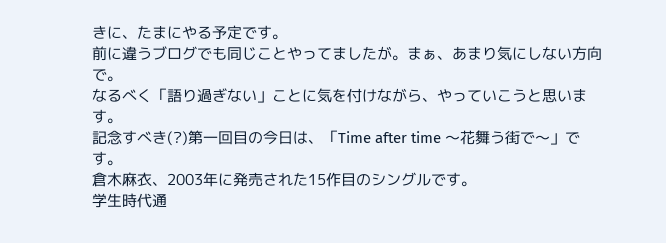きに、たまにやる予定です。
前に違うブログでも同じことやってましたが。まぁ、あまり気にしない方向で。
なるべく「語り過ぎない」ことに気を付けながら、やっていこうと思います。
記念すべき(?)第一回目の今日は、「Time after time 〜花舞う街で〜」です。
倉木麻衣、2003年に発売された15作目のシングルです。
学生時代通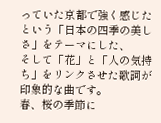っていた京都で強く感じたという「日本の四季の美しさ」をテーマにした、
そして「花」と「人の気持ち」をリンクさせた歌詞が印象的な曲です。
春、桜の季節に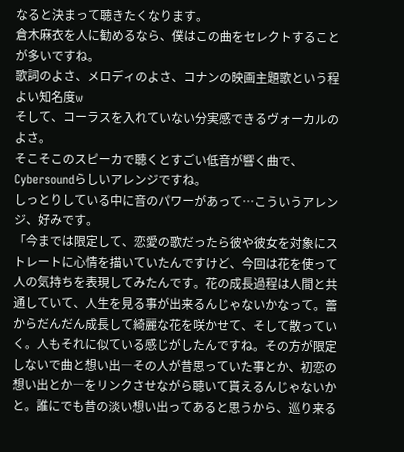なると決まって聴きたくなります。
倉木麻衣を人に勧めるなら、僕はこの曲をセレクトすることが多いですね。
歌詞のよさ、メロディのよさ、コナンの映画主題歌という程よい知名度w
そして、コーラスを入れていない分実感できるヴォーカルのよさ。
そこそこのスピーカで聴くとすごい低音が響く曲で、Cybersoundらしいアレンジですね。
しっとりしている中に音のパワーがあって…こういうアレンジ、好みです。
「今までは限定して、恋愛の歌だったら彼や彼女を対象にストレートに心情を描いていたんですけど、今回は花を使って人の気持ちを表現してみたんです。花の成長過程は人間と共通していて、人生を見る事が出来るんじゃないかなって。蕾からだんだん成長して綺麗な花を咲かせて、そして散っていく。人もそれに似ている感じがしたんですね。その方が限定しないで曲と想い出―その人が昔思っていた事とか、初恋の想い出とか―をリンクさせながら聴いて貰えるんじゃないかと。誰にでも昔の淡い想い出ってあると思うから、巡り来る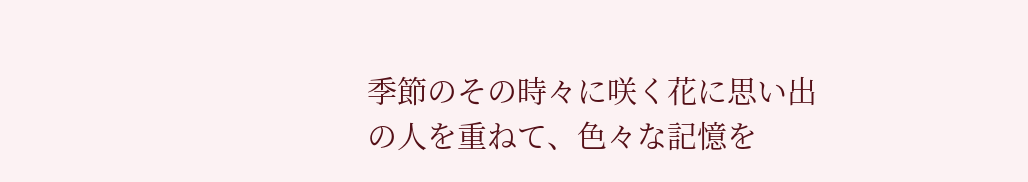季節のその時々に咲く花に思い出の人を重ねて、色々な記憶を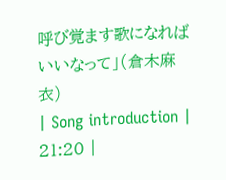呼び覚ます歌になればいいなって」(倉木麻衣)
| Song introduction | 21:20 |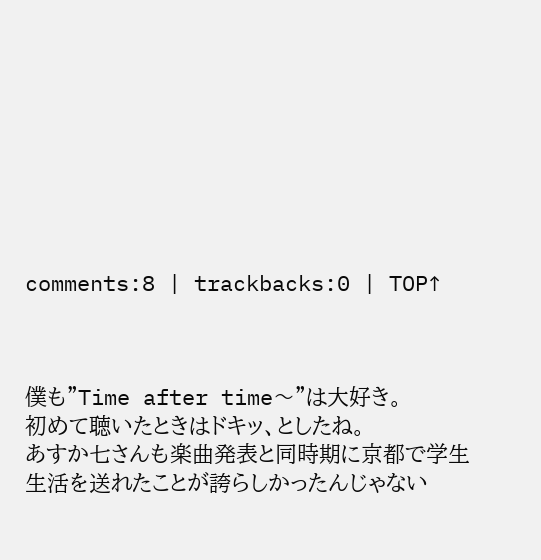comments:8 | trackbacks:0 | TOP↑



僕も"Time after time〜"は大好き。
初めて聴いたときはドキッ、としたね。
あすか七さんも楽曲発表と同時期に京都で学生生活を送れたことが誇らしかったんじゃない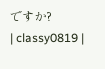ですか?
| classy0819 |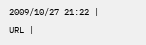2009/10/27 21:22 | URL |